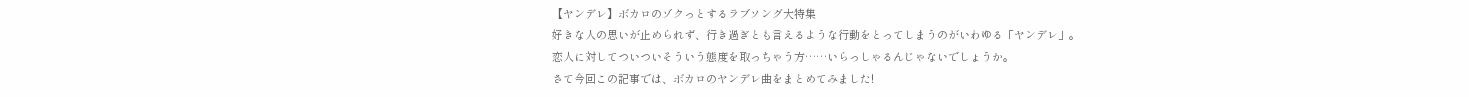【ヤンデレ】ボカロのゾクっとするラブソング大特集
好きな人の思いが止められず、行き過ぎとも言えるような行動をとってしまうのがいわゆる「ヤンデレ」。
恋人に対してついついそういう態度を取っちゃう方……いらっしゃるんじゃないでしょうか。
さて今回この記事では、ボカロのヤンデレ曲をまとめてみました!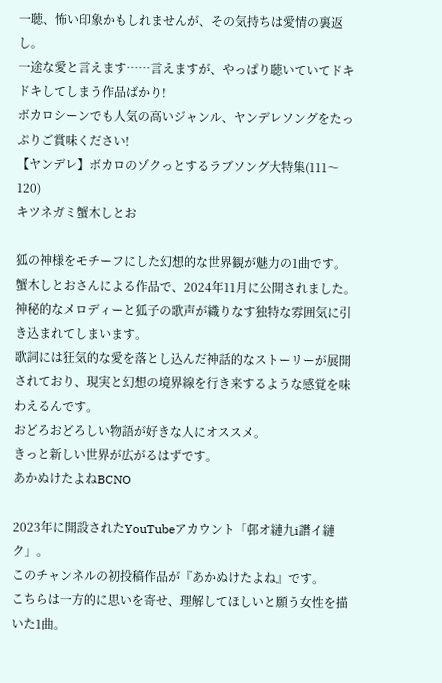一聴、怖い印象かもしれませんが、その気持ちは愛情の裏返し。
一途な愛と言えます……言えますが、やっぱり聴いていてドキドキしてしまう作品ばかり!
ボカロシーンでも人気の高いジャンル、ヤンデレソングをたっぷりご賞味ください!
【ヤンデレ】ボカロのゾクっとするラブソング大特集(111〜120)
キツネガミ蟹木しとお

狐の神様をモチーフにした幻想的な世界観が魅力の1曲です。
蟹木しとおさんによる作品で、2024年11月に公開されました。
神秘的なメロディーと狐子の歌声が織りなす独特な雰囲気に引き込まれてしまいます。
歌詞には狂気的な愛を落とし込んだ神話的なストーリーが展開されており、現実と幻想の境界線を行き来するような感覚を味わえるんです。
おどろおどろしい物語が好きな人にオススメ。
きっと新しい世界が広がるはずです。
あかぬけたよねBCNO

2023年に開設されたYouTubeアカウント「邨オ縺九i譖イ縺ク」。
このチャンネルの初投稿作品が『あかぬけたよね』です。
こちらは一方的に思いを寄せ、理解してほしいと願う女性を描いた1曲。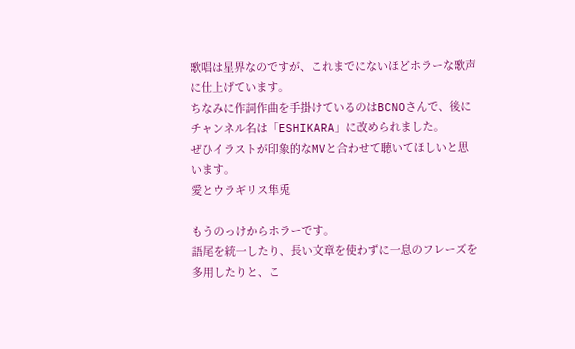歌唱は星界なのですが、これまでにないほどホラーな歌声に仕上げています。
ちなみに作詞作曲を手掛けているのはBCNOさんで、後にチャンネル名は「ESHIKARA」に改められました。
ぜひイラストが印象的なMVと合わせて聴いてほしいと思います。
愛とウラギリス隼兎

もうのっけからホラーです。
語尾を統一したり、長い文章を使わずに一息のフレーズを多用したりと、こ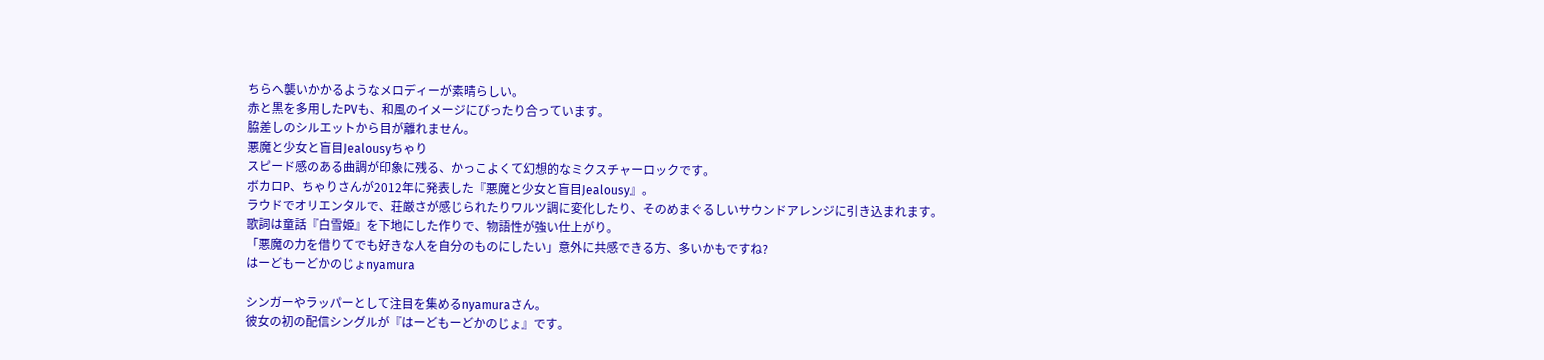ちらへ襲いかかるようなメロディーが素晴らしい。
赤と黒を多用したPVも、和風のイメージにぴったり合っています。
脇差しのシルエットから目が離れません。
悪魔と少女と盲目Jealousyちゃり
スピード感のある曲調が印象に残る、かっこよくて幻想的なミクスチャーロックです。
ボカロP、ちゃりさんが2012年に発表した『悪魔と少女と盲目Jealousy』。
ラウドでオリエンタルで、荘厳さが感じられたりワルツ調に変化したり、そのめまぐるしいサウンドアレンジに引き込まれます。
歌詞は童話『白雪姫』を下地にした作りで、物語性が強い仕上がり。
「悪魔の力を借りてでも好きな人を自分のものにしたい」意外に共感できる方、多いかもですね?
はーどもーどかのじょnyamura

シンガーやラッパーとして注目を集めるnyamuraさん。
彼女の初の配信シングルが『はーどもーどかのじょ』です。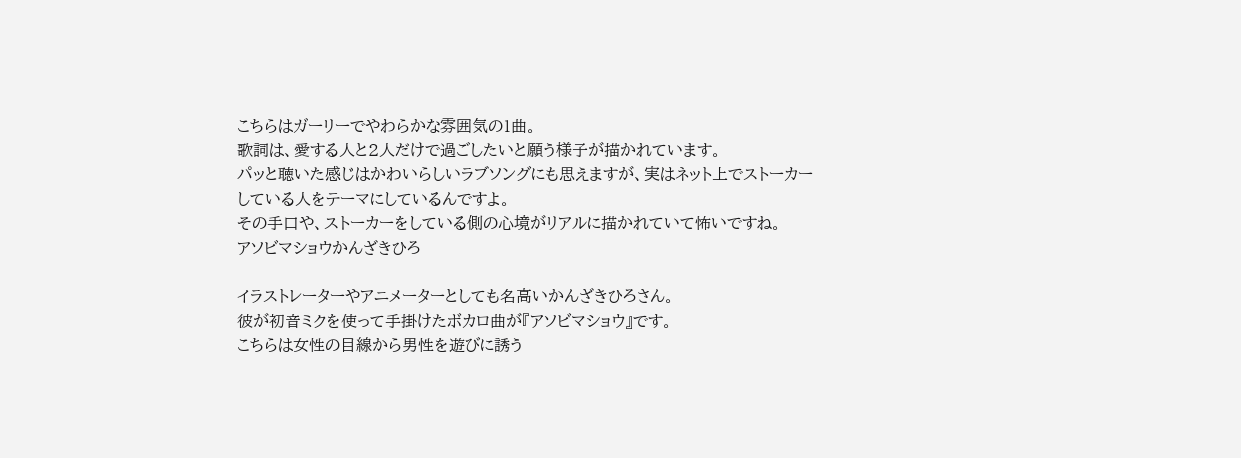こちらはガーリーでやわらかな雰囲気の1曲。
歌詞は、愛する人と2人だけで過ごしたいと願う様子が描かれています。
パッと聴いた感じはかわいらしいラブソングにも思えますが、実はネット上でストーカーしている人をテーマにしているんですよ。
その手口や、ストーカーをしている側の心境がリアルに描かれていて怖いですね。
アソビマショウかんざきひろ

イラストレーターやアニメーターとしても名高いかんざきひろさん。
彼が初音ミクを使って手掛けたボカロ曲が『アソビマショウ』です。
こちらは女性の目線から男性を遊びに誘う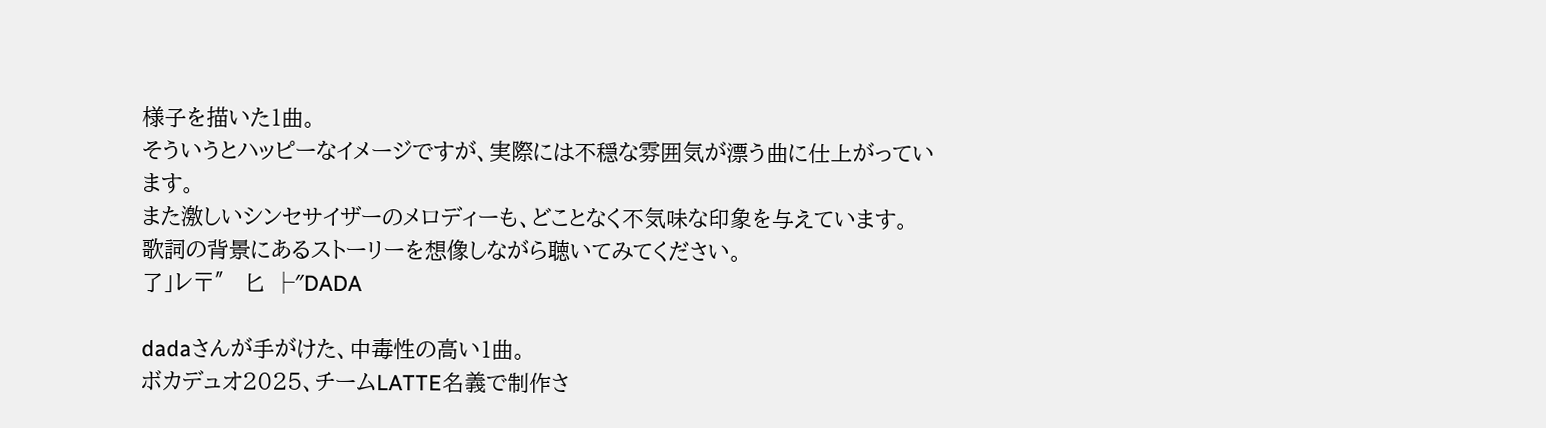様子を描いた1曲。
そういうとハッピーなイメージですが、実際には不穏な雰囲気が漂う曲に仕上がっています。
また激しいシンセサイザーのメロディーも、どことなく不気味な印象を与えています。
歌詞の背景にあるストーリーを想像しながら聴いてみてください。
了」レ〒″ 匕 ├″DADA

dadaさんが手がけた、中毒性の高い1曲。
ボカデュオ2025、チームLATTE名義で制作さ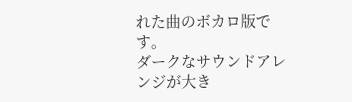れた曲のボカロ版です。
ダークなサウンドアレンジが大き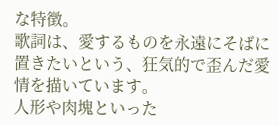な特徴。
歌詞は、愛するものを永遠にそばに置きたいという、狂気的で歪んだ愛情を描いています。
人形や肉塊といった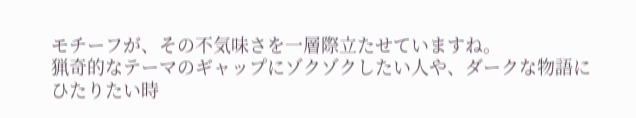モチーフが、その不気味さを一層際立たせていますね。
猟奇的なテーマのギャップにゾクゾクしたい人や、ダークな物語にひたりたい時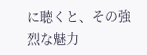に聴くと、その強烈な魅力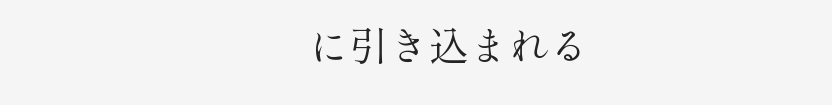に引き込まれる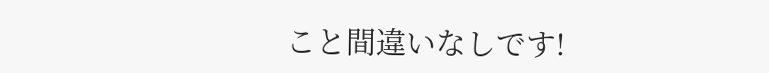こと間違いなしです!